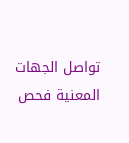تواصل الجهات المعنية فحص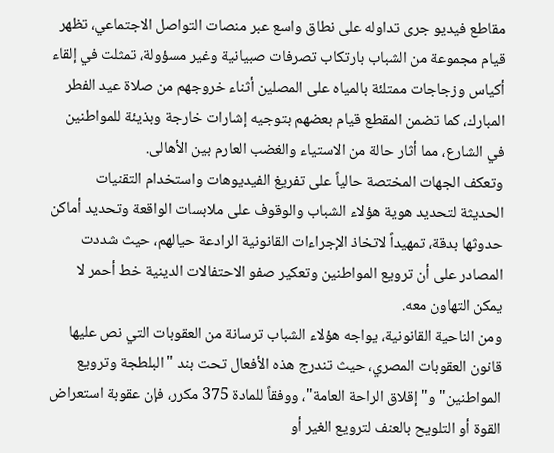مقاطع فيديو جرى تداوله على نطاق واسع عبر منصات التواصل الاجتماعي، تظهر قيام مجموعة من الشباب بارتكاب تصرفات صبيانية وغير مسؤولة، تمثلت في إلقاء أكياس وزجاجات ممتلئة بالمياه على المصلين أثناء خروجهم من صلاة عيد الفطر المبارك، كما تضمن المقطع قيام بعضهم بتوجيه إشارات خارجة وبذيئة للمواطنين في الشارع، مما أثار حالة من الاستياء والغضب العارم بين الأهالى.
وتعكف الجهات المختصة حالياً على تفريغ الفيديوهات واستخدام التقنيات الحديثة لتحديد هوية هؤلاء الشباب والوقوف على ملابسات الواقعة وتحديد أماكن حدوثها بدقة، تمهيداً لاتخاذ الإجراءات القانونية الرادعة حيالهم، حيث شددت المصادر على أن ترويع المواطنين وتعكير صفو الاحتفالات الدينية خط أحمر لا يمكن التهاون معه.
ومن الناحية القانونية، يواجه هؤلاء الشباب ترسانة من العقوبات التي نص عليها قانون العقوبات المصري، حيث تندرج هذه الأفعال تحت بند "البلطجة وترويع المواطنين" و"إقلاق الراحة العامة"، ووفقاً للمادة 375 مكرر، فإن عقوبة استعراض القوة أو التلويح بالعنف لترويع الغير أو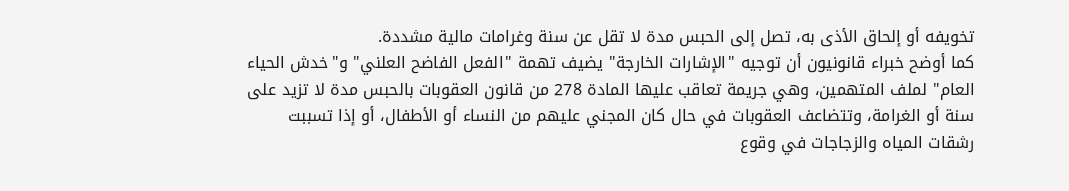تخويفه أو إلحاق الأذى به، تصل إلى الحبس مدة لا تقل عن سنة وغرامات مالية مشددة.
كما أوضح خبراء قانونيون أن توجيه "الإشارات الخارجة" يضيف تهمة "الفعل الفاضح العلني" و"خدش الحياء العام" لملف المتهمين، وهي جريمة تعاقب عليها المادة 278 من قانون العقوبات بالحبس مدة لا تزيد على سنة أو الغرامة، وتتضاعف العقوبات في حال كان المجني عليهم من النساء أو الأطفال، أو إذا تسببت رشقات المياه والزجاجات في وقوع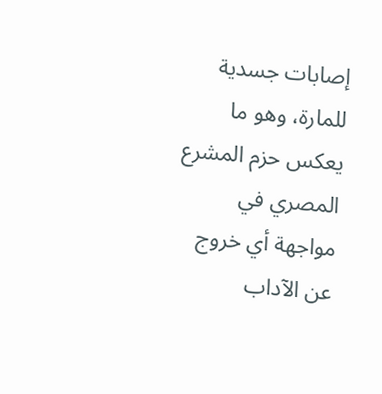إصابات جسدية للمارة، وهو ما يعكس حزم المشرع المصري في مواجهة أي خروج عن الآداب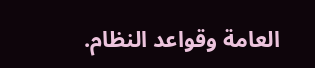العامة وقواعد النظام.